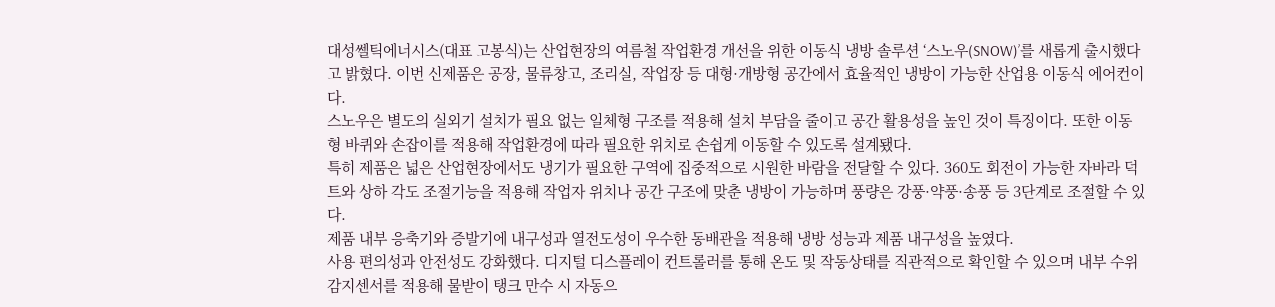대성쎌틱에너시스(대표 고봉식)는 산업현장의 여름철 작업환경 개선을 위한 이동식 냉방 솔루션 ‘스노우(SNOW)’를 새롭게 출시했다고 밝혔다. 이번 신제품은 공장, 물류창고, 조리실, 작업장 등 대형·개방형 공간에서 효율적인 냉방이 가능한 산업용 이동식 에어컨이다.
스노우은 별도의 실외기 설치가 필요 없는 일체형 구조를 적용해 설치 부담을 줄이고 공간 활용성을 높인 것이 특징이다. 또한 이동형 바퀴와 손잡이를 적용해 작업환경에 따라 필요한 위치로 손쉽게 이동할 수 있도록 설계됐다.
특히 제품은 넓은 산업현장에서도 냉기가 필요한 구역에 집중적으로 시원한 바람을 전달할 수 있다. 360도 회전이 가능한 자바라 덕트와 상하 각도 조절기능을 적용해 작업자 위치나 공간 구조에 맞춘 냉방이 가능하며 풍량은 강풍·약풍·송풍 등 3단계로 조절할 수 있다.
제품 내부 응축기와 증발기에 내구성과 열전도성이 우수한 동배관을 적용해 냉방 성능과 제품 내구성을 높였다.
사용 편의성과 안전성도 강화했다. 디지털 디스플레이 컨트롤러를 통해 온도 및 작동상태를 직관적으로 확인할 수 있으며 내부 수위감지센서를 적용해 물받이 탱크 만수 시 자동으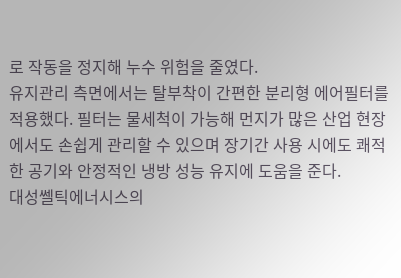로 작동을 정지해 누수 위험을 줄였다.
유지관리 측면에서는 탈부착이 간편한 분리형 에어필터를 적용했다. 필터는 물세척이 가능해 먼지가 많은 산업 현장에서도 손쉽게 관리할 수 있으며 장기간 사용 시에도 쾌적한 공기와 안정적인 냉방 성능 유지에 도움을 준다.
대성쎌틱에너시스의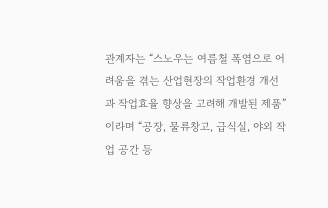관계자는 “스노우는 여름철 폭염으로 어려움을 겪는 산업현장의 작업환경 개선과 작업효율 향상을 고려해 개발된 제품”이라며 “공장, 물류창고, 급식실, 야외 작업 공간 등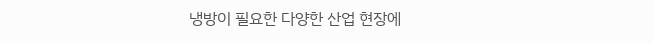냉방이 필요한 다양한 산업 현장에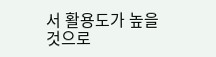서 활용도가 높을 것으로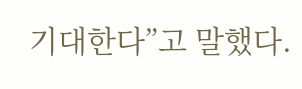기대한다”고 말했다.